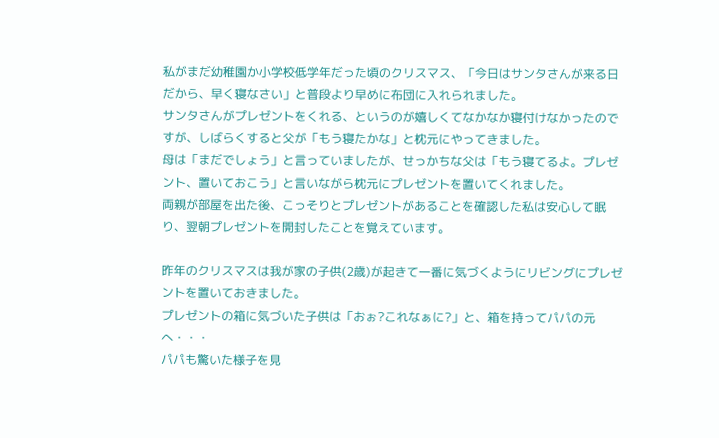私がまだ幼稚園か小学校低学年だった頃のクリスマス、「今日はサンタさんが来る日だから、早く寝なさい」と普段より早めに布団に入れられました。
サンタさんがプレゼントをくれる、というのが嬉しくてなかなか寝付けなかったのですが、しばらくすると父が「もう寝たかな」と枕元にやってきました。
母は「まだでしょう」と言っていましたが、せっかちな父は「もう寝てるよ。プレゼント、置いておこう」と言いながら枕元にプレゼントを置いてくれました。
両親が部屋を出た後、こっそりとプレゼントがあることを確認した私は安心して眠り、翌朝プレゼントを開封したことを覚えています。

昨年のクリスマスは我が家の子供(2歳)が起きて一番に気づくようにリビングにプレゼントを置いておきました。
プレゼントの箱に気づいた子供は「おぉ?これなぁに?」と、箱を持ってパパの元へ・・・
パパも驚いた様子を見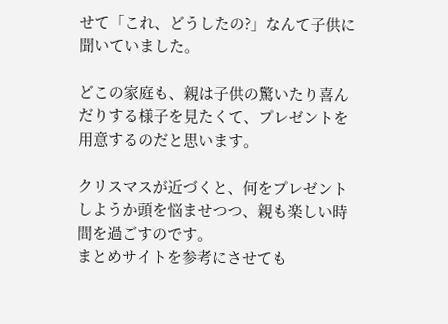せて「これ、どうしたの?」なんて子供に聞いていました。

どこの家庭も、親は子供の驚いたり喜んだりする様子を見たくて、プレゼントを用意するのだと思います。

クリスマスが近づくと、何をプレゼントしようか頭を悩ませつつ、親も楽しい時間を過ごすのです。
まとめサイトを参考にさせても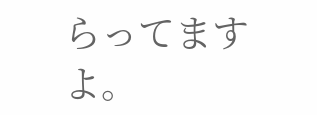らってますよ。